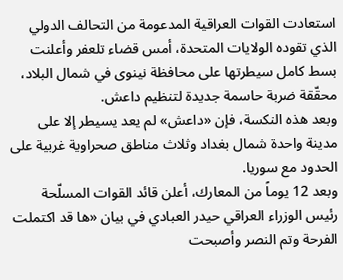استعادت القوات العراقية المدعومة من التحالف الدولي الذي تقوده الولايات المتحدة، أمس قضاء تلعفر وأعلنت بسط كامل سيطرتها على محافظة نينوى في شمال البلاد، محقّقة ضربة حاسمة جديدة لتنظيم داعش.
وبعد هذه النكسة، فإن «داعش» لم يعد يسيطر إلا على مدينة واحدة شمال بغداد وثلاث مناطق صحراوية غربية على الحدود مع سوريا.
وبعد 12 يوماً من المعارك، أعلن قائد القوات المسلّحة رئيس الوزراء العراقي حيدر العبادي في بيان «ها قد اكتملت الفرحة وتم النصر وأصبحت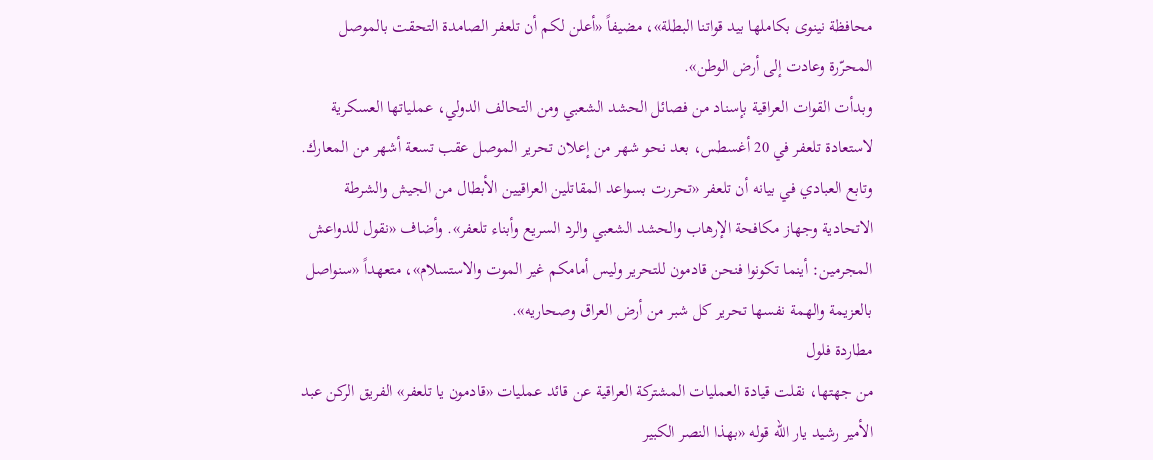محافظة نينوى بكاملها بيد قواتنا البطلة»، مضيفاً «أعلن لكم أن تلعفر الصامدة التحقت بالموصل المحرّرة وعادت إلى أرض الوطن».
وبدأت القوات العراقية بإسناد من فصائل الحشد الشعبي ومن التحالف الدولي، عملياتها العسكرية لاستعادة تلعفر في 20 أغسطس، بعد نحو شهر من إعلان تحرير الموصل عقب تسعة أشهر من المعارك.
وتابع العبادي في بيانه أن تلعفر «تحررت بسواعد المقاتلين العراقيين الأبطال من الجيش والشرطة الاتحادية وجهاز مكافحة الإرهاب والحشد الشعبي والرد السريع وأبناء تلعفر». وأضاف «نقول للدواعش المجرمين: أينما تكونوا فنحن قادمون للتحرير وليس أمامكم غير الموت والاستسلام»، متعهداً «سنواصل بالعزيمة والهمة نفسها تحرير كل شبر من أرض العراق وصحاريه».
مطاردة فلول
من جهتها، نقلت قيادة العمليات المشتركة العراقية عن قائد عمليات «قادمون يا تلعفر» الفريق الركن عبد الأمير رشيد يار الله قوله «بهذا النصر الكبير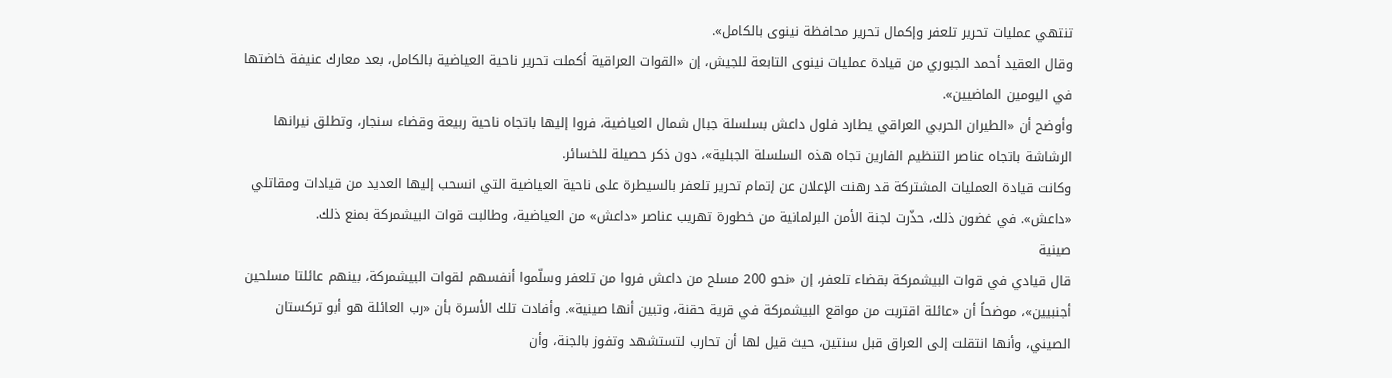تنتهي عمليات تحرير تلعفر وإكمال تحرير محافظة نينوى بالكامل».
وقال العقيد أحمد الجبوري من قيادة عمليات نينوى التابعة للجيش، إن «القوات العراقية أكملت تحرير ناحية العياضية بالكامل، بعد معارك عنيفة خاضتها في اليومين الماضيين».
وأوضح أن «الطيران الحربي العراقي يطارد فلول داعش بسلسلة جبال شمال العياضية، فروا إليها باتجاه ناحية ربيعة وقضاء سنجار، وتطلق نيرانها الرشاشة باتجاه عناصر التنظيم الفارين تجاه هذه السلسلة الجبلية»، دون ذكر حصيلة للخسائر.
وكانت قيادة العمليات المشتركة قد رهنت الإعلان عن إتمام تحرير تلعفر بالسيطرة على ناحية العياضية التي انسحب إليها العديد من قيادات ومقاتلي «داعش». في غضون ذلك، حذّرت لجنة الأمن البرلمانية من خطورة تهريب عناصر «داعش» من العياضية، وطالبت قوات البيشمركة بمنع ذلك.
صينية
قال قيادي في قوات البيشمركة بقضاء تلعفر، إن «نحو 200 مسلح من داعش فروا من تلعفر وسلّموا أنفسهم لقوات البيشمركة، بينهم عائلتا مسلحين أجنبيين»، موضحاً أن «عائلة اقتربت من مواقع البيشمركة في قرية حقنة، وتبين أنها صينية». وأفادت تلك الأسرة بأن «رب العائلة هو أبو تركستان الصيني، وأنها انتقلت إلى العراق قبل سنتين، حيث قيل لها أن تحارب لتستشهد وتفوز بالجنة، وأن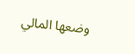وضعها المالي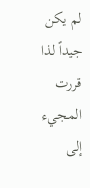لم يكن جيداً لذا قررت المجيء إلى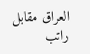العراق مقابل راتب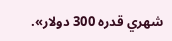شهري قدره 300 دولار».